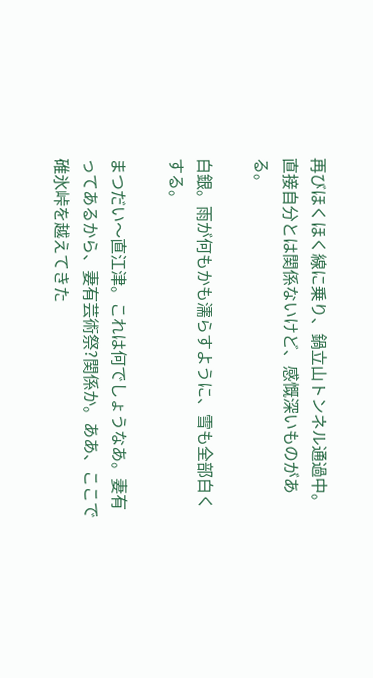再びほくほく線に乗り、鍋立山トンネル通過中。直接自分とは関係ないけど、感慨深いものがある。

白銀。雨が何もかも濡らすように、雪も全部白くする。

まつだい〜直江津。これは何でしょうなあ。妻有ってあるから、妻有芸術祭?関係か。ああ、ここで碓氷峠を越えてきた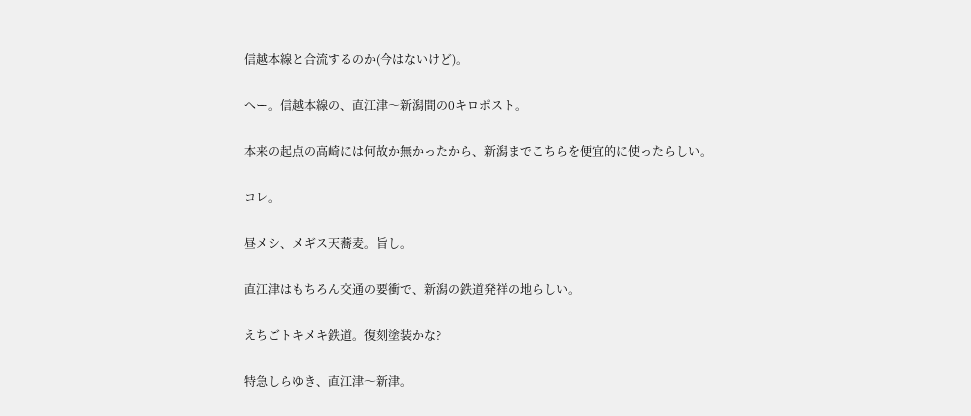信越本線と合流するのか(今はないけど)。

へー。信越本線の、直江津〜新潟間の0キロポスト。

本来の起点の高崎には何故か無かったから、新潟までこちらを便宜的に使ったらしい。

コレ。

昼メシ、メギス天蕎麦。旨し。

直江津はもちろん交通の要衝で、新潟の鉄道発祥の地らしい。

えちごトキメキ鉄道。復刻塗装かな?

特急しらゆき、直江津〜新津。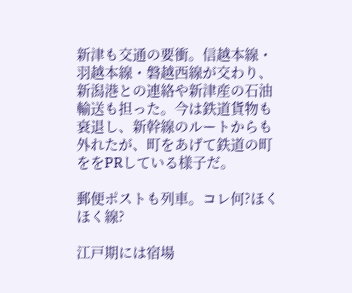新津も交通の要衝。信越本線・羽越本線・磐越西線が交わり、新潟港との連絡や新津産の石油輸送も担った。今は鉄道貨物も衰退し、新幹線のルートからも外れたが、町をあげて鉄道の町ををPRしている様子だ。

郵便ポストも列車。コレ何?ほくほく線?

江戸期には宿場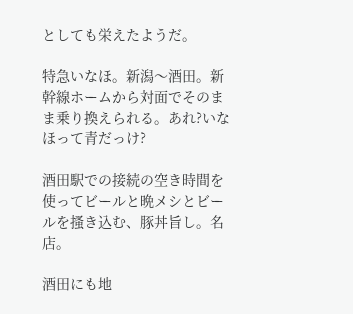としても栄えたようだ。

特急いなほ。新潟〜酒田。新幹線ホームから対面でそのまま乗り換えられる。あれ?いなほって青だっけ?

酒田駅での接続の空き時間を使ってビールと晩メシとビールを搔き込む、豚丼旨し。名店。

酒田にも地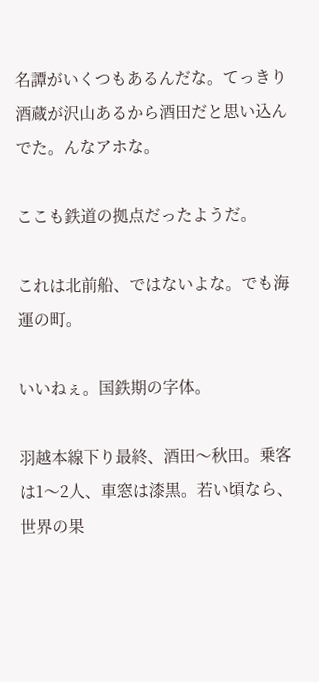名譚がいくつもあるんだな。てっきり酒蔵が沢山あるから酒田だと思い込んでた。んなアホな。

ここも鉄道の拠点だったようだ。

これは北前船、ではないよな。でも海運の町。

いいねぇ。国鉄期の字体。

羽越本線下り最終、酒田〜秋田。乗客は1〜2人、車窓は漆黒。若い頃なら、世界の果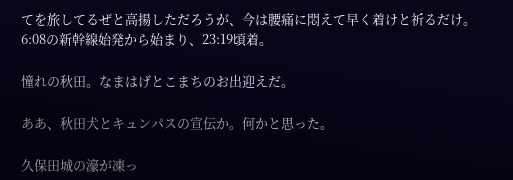てを旅してるぜと高揚しただろうが、今は腰痛に悶えて早く着けと祈るだけ。6:08の新幹線始発から始まり、23:19頃着。

憧れの秋田。なまはげとこまちのお出迎えだ。

ああ、秋田犬とキュンパスの宣伝か。何かと思った。

久保田城の濠が凍っ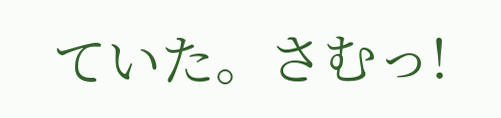ていた。さむっ!